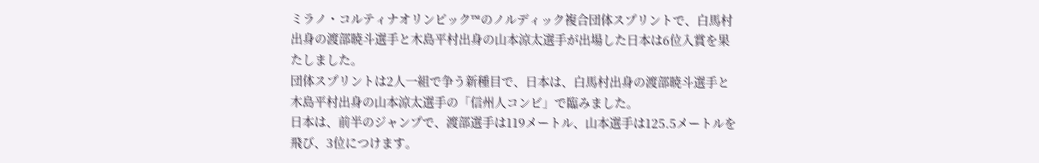ミラノ・コルティナオリンピック™のノルディック複合団体スプリントで、白馬村出身の渡部暁斗選手と木島平村出身の山本涼太選手が出場した日本は6位入賞を果たしました。
団体スプリントは2人一組で争う新種目で、日本は、白馬村出身の渡部暁斗選手と木島平村出身の山本涼太選手の「信州人コンビ」で臨みました。
日本は、前半のジャンプで、渡部選手は119メートル、山本選手は125.5メートルを飛び、3位につけます。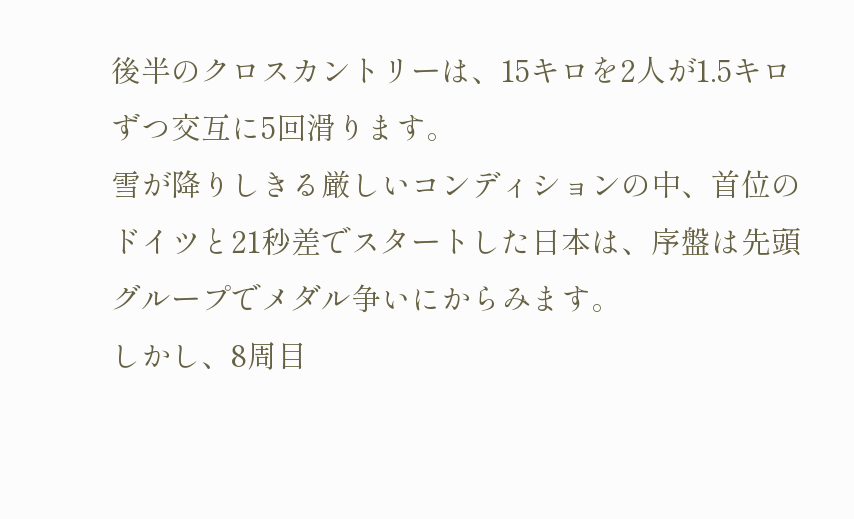後半のクロスカントリーは、15キロを2人が1.5キロずつ交互に5回滑ります。
雪が降りしきる厳しいコンディションの中、首位のドイツと21秒差でスタートした日本は、序盤は先頭グループでメダル争いにからみます。
しかし、8周目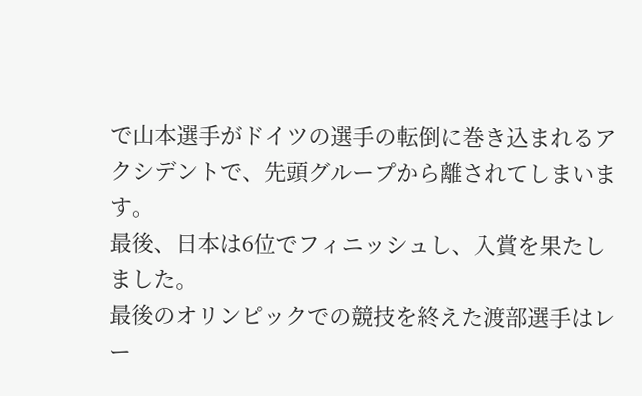で山本選手がドイツの選手の転倒に巻き込まれるアクシデントで、先頭グループから離されてしまいます。
最後、日本は6位でフィニッシュし、入賞を果たしました。
最後のオリンピックでの競技を終えた渡部選手はレー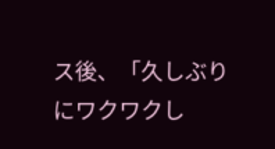ス後、「久しぶりにワクワクし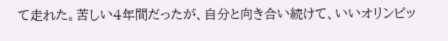て走れた。苦しい4年間だったが、自分と向き合い続けて、いいオリンピッ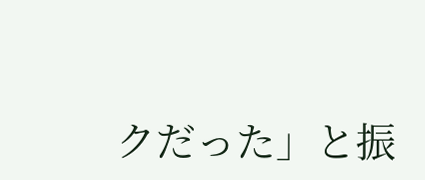クだった」と振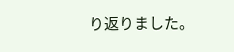り返りました。